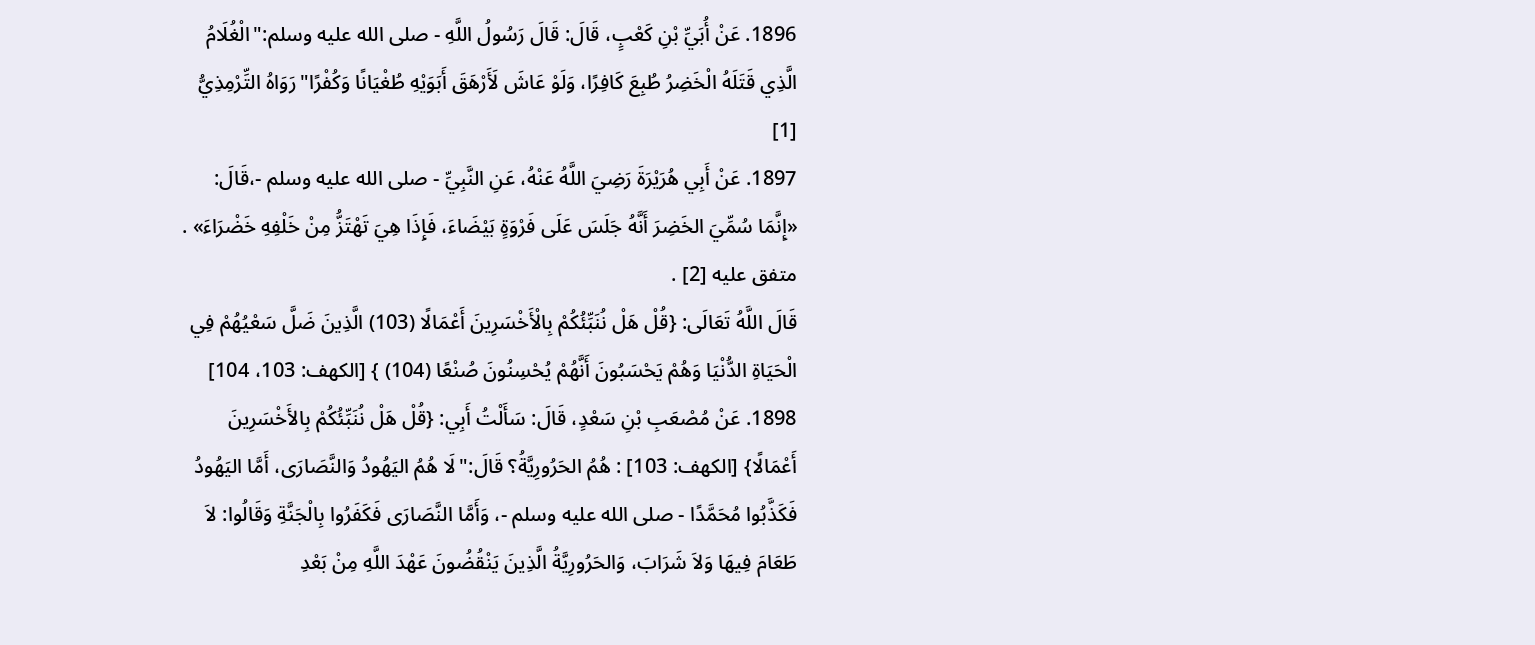1896. عَنْ أُبَيِّ بْنِ كَعْبٍ، قَالَ: قَالَ رَسُولُ اللَّهِ - صلى الله عليه وسلم:"الْغُلَامُ الَّذِي قَتَلَهُ الْخَضِرُ طُبِعَ كَافِرًا، وَلَوْ عَاشَ لَأَرْهَقَ أَبَوَيْهِ طُغْيَانًا وَكُفْرًا"رَوَاهُ التِّرْمِذِيُّ [1]
1897. عَنْ أَبِي هُرَيْرَةَ رَضِيَ اللَّهُ عَنْهُ، عَنِ النَّبِيِّ - صلى الله عليه وسلم -،قَالَ: «إِنَّمَا سُمِّيَ الخَضِرَ أَنَّهُ جَلَسَ عَلَى فَرْوَةٍ بَيْضَاءَ، فَإِذَا هِيَ تَهْتَزُّ مِنْ خَلْفِهِ خَضْرَاءَ» . متفق عليه [2] .
قَالَ اللَّهُ تَعَالَى: {قُلْ هَلْ نُنَبِّئُكُمْ بِالْأَخْسَرِينَ أَعْمَالًا (103) الَّذِينَ ضَلَّ سَعْيُهُمْ فِي الْحَيَاةِ الدُّنْيَا وَهُمْ يَحْسَبُونَ أَنَّهُمْ يُحْسِنُونَ صُنْعًا (104) } [الكهف: 103، 104]
1898. عَنْ مُصْعَبِ بْنِ سَعْدٍ، قَالَ: سَأَلْتُ أَبِي: {قُلْ هَلْ نُنَبِّئُكُمْ بِالأَخْسَرِينَ أَعْمَالًا} [الكهف: 103] : هُمُ الحَرُورِيَّةُ؟ قَالَ:"لَا هُمُ اليَهُودُ وَالنَّصَارَى، أَمَّا اليَهُودُ فَكَذَّبُوا مُحَمَّدًا - صلى الله عليه وسلم -، وَأَمَّا النَّصَارَى فَكَفَرُوا بِالْجَنَّةِ وَقَالُوا: لاَ طَعَامَ فِيهَا وَلاَ شَرَابَ، وَالحَرُورِيَّةُ الَّذِينَ يَنْقُضُونَ عَهْدَ اللَّهِ مِنْ بَعْدِ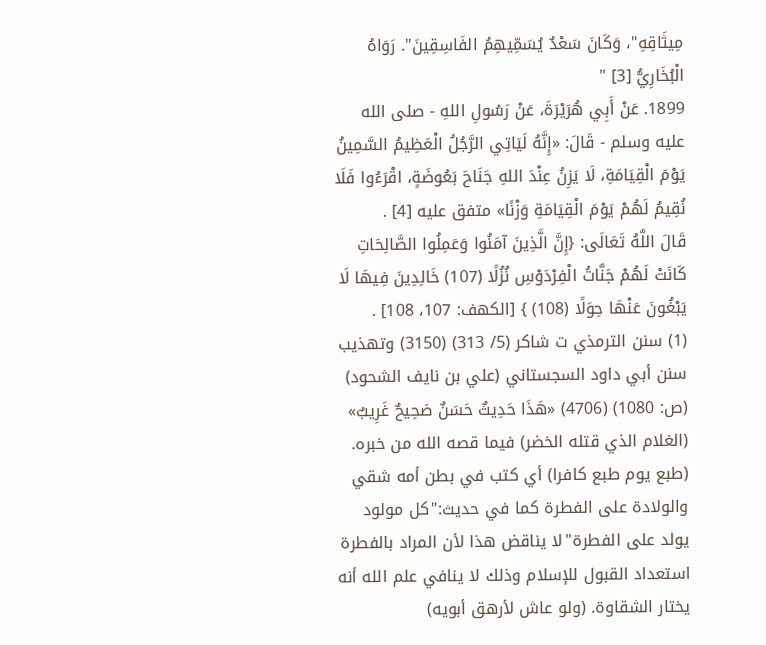مِيثَاقِهِ"، وَكَانَ سَعْدٌ يُسَمِّيهِمُ الفَاسِقِينَ". رَوَاهُ الْبُخَارِيُّ [3] "
1899. عَنْ أَبِي هُرَيْرَةَ، عَنْ رَسُولِ اللهِ - صلى الله عليه وسلم - قَالَ: «إِنَّهُ لَيَاتِي الرَّجُلُ الْعَظِيمُ السَّمِينُ يَوْمَ الْقِيَامَةِ، لَا يَزِنُ عِنْدَ اللهِ جَنَاحَ بَعُوضَةٍ، اقْرَءُوا فَلَا نُقِيمُ لَهُمْ يَوْمَ الْقِيَامَةِ وَزْنًا» متفق عليه [4] .
قَالَ اللَّهُ تَعَالَى: {إِنَّ الَّذِينَ آمَنُوا وَعَمِلُوا الصَّالِحَاتِ كَانَتْ لَهُمْ جَنَّاتُ الْفِرْدَوْسِ نُزُلًا (107) خَالِدِينَ فِيهَا لَا يَبْغُونَ عَنْهَا حِوَلًا (108) } [الكهف: 107، 108] .
(1) سنن الترمذي ت شاكر (5/ 313) (3150) وتهذيب سنن أبي داود السجستاني (علي بن نايف الشحود) (ص: 1080) (4706) «هَذَا حَدِيثٌ حَسَنٌ صَحِيحٌ غَرِيبٌ»
(الغلام الذي قتله الخضر) فيما قصه الله من خبره. (طبع يوم طبع كافرا) أي كتب في بطن أمه شقي والولادة على الفطرة كما في حديث:"كل مولود يولد على الفطرة"لا يناقض هذا لأن المراد بالفطرة استعداد القبول للإسلام وذلك لا ينافي علم الله أنه يختار الشقاوة. (ولو عاش لأرهق أبويه)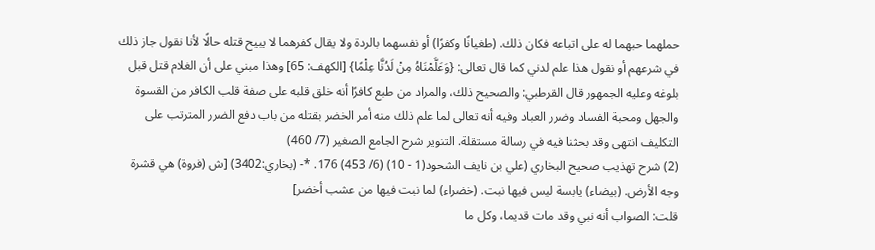حملهما حبهما له على اتباعه فكان ذلك. (طغيانًا وكفرًا) أو نفسهما بالردة ولا يقال كفرهما لا يبيح قتله حالًا لأنا نقول جاز ذلك في شرعهم أو نقول هذا علم لدني كما قال تعالى: {وَعَلَّمْنَاهُ مِنْ لَدُنَّا عِلْمًا} [الكهف: 65] وهذا مبني على أن الغلام قتل قبل بلوغه وعليه الجمهور قال القرطبي: والصحيح ذلك، والمراد من طبع كافرًا أنه خلق قلبه على صفة قلب الكافر من القسوة والجهل ومحبة الفساد وضرر العباد وفيه أنه تعالى لما علم ذلك منه أمر الخضر بقتله من باب دفع الضرر المترتب على التكليف انتهى وقد بحثنا فيه في رسالة مستقلة. التنوير شرح الجامع الصغير (7/ 460)
(2) شرح تهذيب صحيح البخاري (علي بن نايف الشحود(1 - 10) (6/ 453) 176. *- (بخاري:3402) [ش (فروة) هي قشرة وجه الأرض. (بيضاء) يابسة ليس فيها نبت. (خضراء) لما نبت فيها من عشب أخضر]
قلت: الصواب أنه نبي وقد مات قديما، وكل ما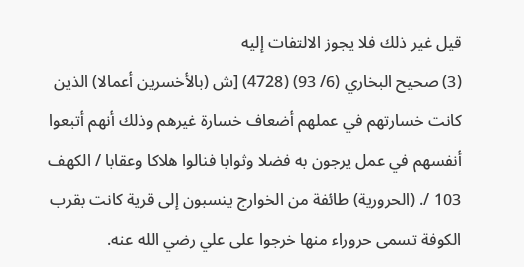قيل غير ذلك فلا يجوز الالتفات إليه
(3) صحيح البخاري (6/ 93) (4728) [ش (بالأخسرين أعمالا) الذين كانت خسارتهم في عملهم أضعاف خسارة غيرهم وذلك أنهم أتبعوا أنفسهم في عمل يرجون به فضلا وثوابا فنالوا هلاكا وعقابا / الكهف 103 /. (الحرورية) طائفة من الخوارج ينسبون إلى قرية كانت بقرب الكوفة تسمى حروراء منها خرجوا على علي رضي الله عنه.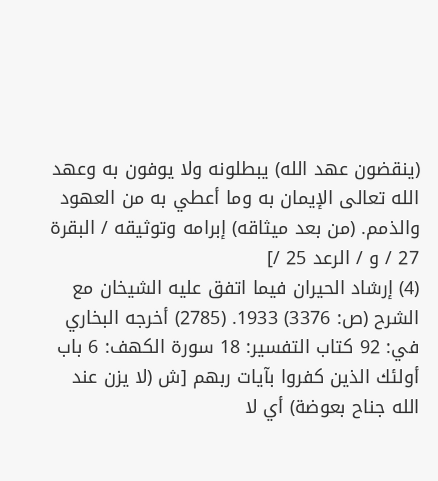(ينقضون عهد الله) يبطلونه ولا يوفون به وعهد الله تعالى الإيمان به وما أعطي به من العهود والذمم. (من بعد ميثاقه) إبرامه وتوثيقه / البقرة 27 / و / الرعد 25 /]
(4) إرشاد الحيران فيما اتفق عليه الشيخان مع الشرح (ص: 3376) 1933. (2785) أخرجه البخاري في: 92 كتاب التفسير: 18 سورة الكهف: 6 باب أولئك الذين كفروا بآيات ربهم [ش (لا يزن عند الله جناح بعوضة) أي لا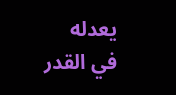يعدله في القدر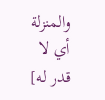والمنزلة أي لا قدر له]